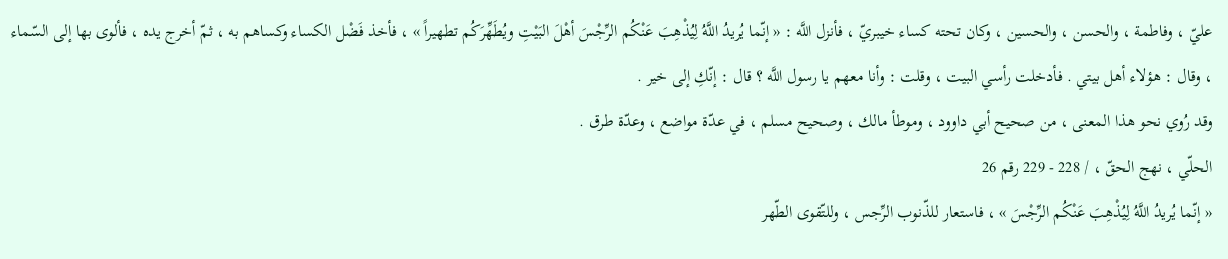عليّ ، وفاطمة ، والحسن ، والحسين ، وكان تحته كساء خيبريّ ، فأنزل اللَّه : « إنّما يُريدُ اللَّهُ لِيُذْهِبَ عَنْكُم الرِّجْسَ أهْلَ البَيْتِ ويُطَهِّرَكُم تطهيراً » ، فأخذ فَضْل الكساء وكساهم به ، ثمّ أخرج يده ، فألوى بها إلى السّماء ، وقال : هؤلاء أهل بيتي . فأدخلت رأسي البيت ، وقلت : وأنا معهم يا رسول اللَّه ؟ قال : إنّكِ إلى خير .
وقد رُوي نحو هذا المعنى ، من صحيح أبي داوود ، وموطأ مالك ، وصحيح مسلم ، في عدّة مواضع ، وعدّة طرق .
الحلّي ، نهج الحقّ ، / 228 - 229 رقم 26
« إنّما يُريدُ اللَّهُ لِيُذْهِبَ عَنْكُم الرِّجْسَ » ، فاستعار للذّنوب الرِّجس ، وللتّقوى الطّهر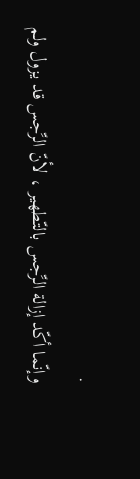.
وإنّما أكّد إزالة الرِّجس بالتّطهير ، لأنّ الرِّجس قد يزول ولم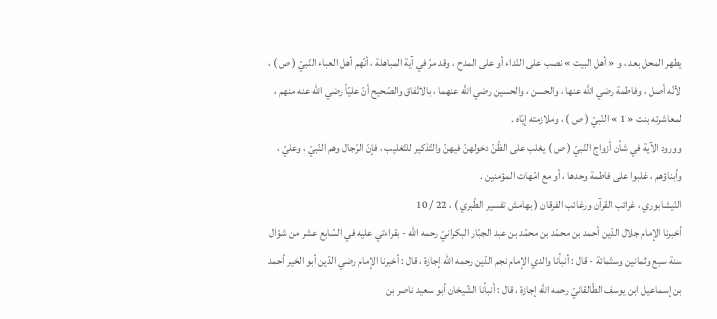يطهر المحل بعد ، و « أهل البيت » نصب على النّداء أو على المدح ، وقد مرّ في آية المباهلة ، أنّهم أهل العباء النّبيّ ( ص ) ، لأنّه أصل ، وفاطمة رضي اللَّه عنها ، والحسن ، والحسين رضي اللَّه عنهما ، بالاتّفاق والصّحيح أنّ عليّاً رضي الله عنه منهم ، لمعاشرته بنت « 1 » النّبيّ ( ص ) ، وملازمته إيّاه .
وورود الآية في شأن أزواج النّبيّ ( ص ) يغلب على الظّنّ دخولهنّ فيهنّ والتّذكير للتّغليب ، فإنّ الرّجال وهم النّبيّ ، وعليّ ، وأبناؤهم ، غلبوا على فاطمة وحدها ، أو مع امّهات المؤمنين .
النّيشابوري ، غرائب القرآن ورغائب الفرقان ( بهامش تفسير الطّبري ) ، 22 / 10
أخبرنا الإمام جلال الدّين أحمد بن محمّد بن محمّد بن عبد الجبّار البكرانيّ رحمه الله - بقراءتي عليه في السّابع عشر من شوّال سنة سبع وثمانين وستّمائة - قال : أنبأنا والدي الإمام نجم الدّين رحمه الله إجازة ، قال : أخبرنا الإمام رضي الدّين أبو الخير أحمد بن إسماعيل ابن يوسف الطّالقانيّ رحمه الله إجازة ، قال : أنبأنا الشّيخان أبو سعيد ناصر بن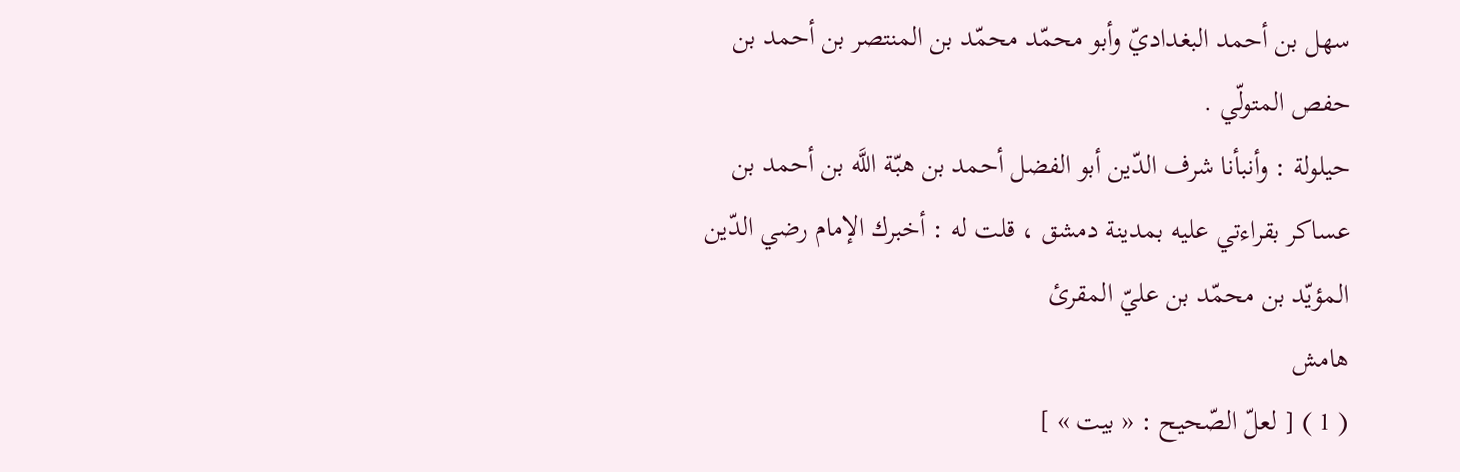سهل بن أحمد البغداديّ وأبو محمّد محمّد بن المنتصر بن أحمد بن حفص المتولّي .
حيلولة : وأنبأنا شرف الدّين أبو الفضل أحمد بن هبّة اللَّه بن أحمد بن عساكر بقراءتي عليه بمدينة دمشق ، قلت له : أخبرك الإمام رضي الدّين المؤيّد بن محمّد بن عليّ المقرئ
هامش
( 1 ) [ لعلّ الصّحيح : « بيت » ]